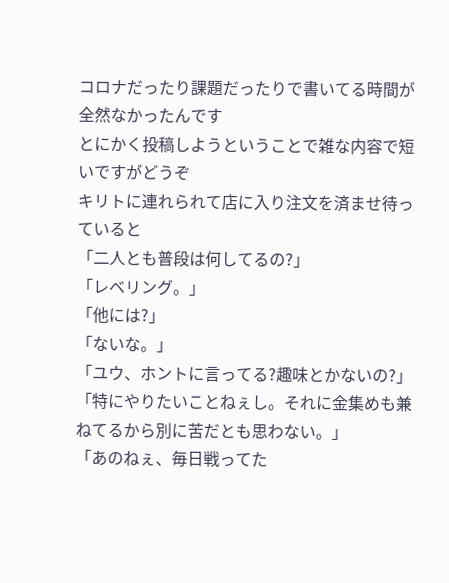コロナだったり課題だったりで書いてる時間が全然なかったんです
とにかく投稿しようということで雑な内容で短いですがどうぞ
キリトに連れられて店に入り注文を済ませ待っていると
「二人とも普段は何してるの?」
「レベリング。」
「他には?」
「ないな。」
「ユウ、ホントに言ってる?趣味とかないの?」
「特にやりたいことねぇし。それに金集めも兼ねてるから別に苦だとも思わない。」
「あのねぇ、毎日戦ってた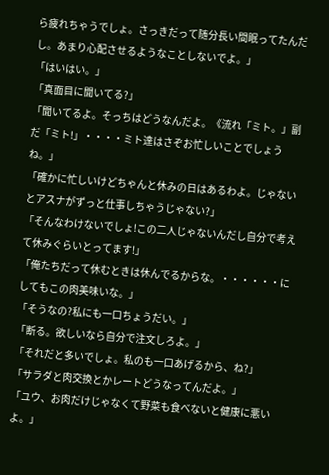ら疲れちゃうでしょ。さっきだって随分長い間眠ってたんだし。あまり心配させるようなことしないでよ。」
「はいはい。」
「真面目に聞いてる?」
「聞いてるよ。そっちはどうなんだよ。《流れ「ミト。」副だ「ミト!」・・・・ミト達はさぞお忙しいことでしょうね。」
「確かに忙しいけどちゃんと休みの日はあるわよ。じゃないとアスナがずっと仕事しちゃうじゃない?」
「そんなわけないでしょ!この二人じゃないんだし自分で考えて休みぐらいとってます!」
「俺たちだって休むときは休んでるからな。・・・・・・にしてもこの肉美味いな。」
「そうなの?私にも一口ちょうだい。」
「断る。欲しいなら自分で注文しろよ。」
「それだと多いでしょ。私のも一口あげるから、ね?」
「サラダと肉交換とかレートどうなってんだよ。」
「ユウ、お肉だけじゃなくて野菜も食べないと健康に悪いよ。」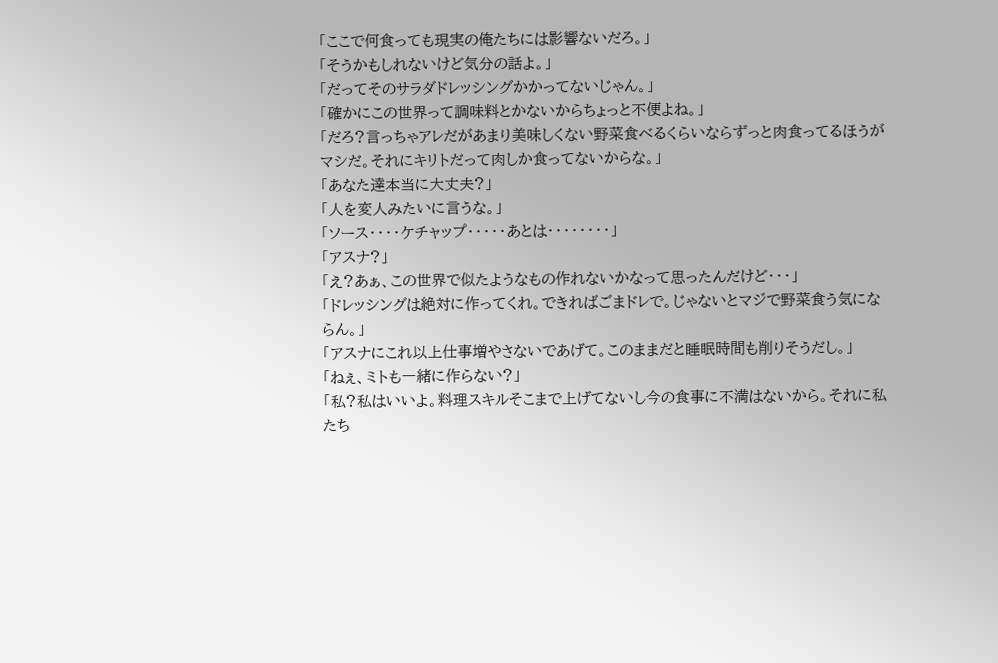「ここで何食っても現実の俺たちには影響ないだろ。」
「そうかもしれないけど気分の話よ。」
「だってそのサラダドレッシングかかってないじゃん。」
「確かにこの世界って調味料とかないからちょっと不便よね。」
「だろ?言っちゃアレだがあまり美味しくない野菜食べるくらいならずっと肉食ってるほうがマシだ。それにキリトだって肉しか食ってないからな。」
「あなた達本当に大丈夫?」
「人を変人みたいに言うな。」
「ソース・・・・ケチャップ・・・・・あとは・・・・・・・・」
「アスナ?」
「え?あぁ、この世界で似たようなもの作れないかなって思ったんだけど・・・」
「ドレッシングは絶対に作ってくれ。できればごまドレで。じゃないとマジで野菜食う気にならん。」
「アスナにこれ以上仕事増やさないであげて。このままだと睡眠時間も削りそうだし。」
「ねぇ、ミトも一緒に作らない?」
「私?私はいいよ。料理スキルそこまで上げてないし今の食事に不満はないから。それに私たち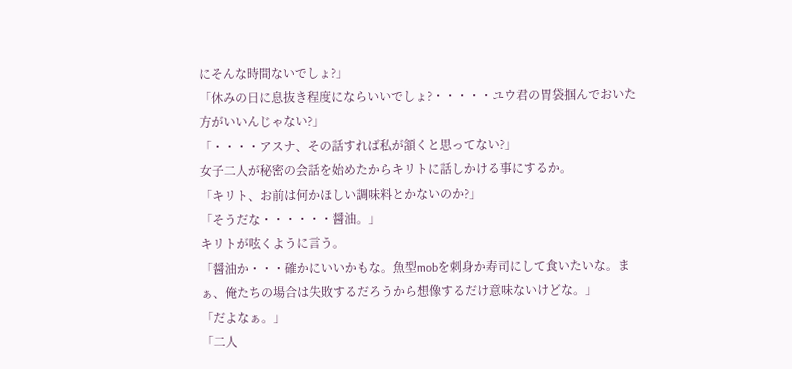にそんな時間ないでしょ?」
「休みの日に息抜き程度にならいいでしょ?・・・・・ユウ君の胃袋掴んでおいた方がいいんじゃない?」
「・・・・アスナ、その話すれば私が頷くと思ってない?」
女子二人が秘密の会話を始めたからキリトに話しかける事にするか。
「キリト、お前は何かほしい調味料とかないのか?」
「そうだな・・・・・・醤油。」
キリトが呟くように言う。
「醤油か・・・確かにいいかもな。魚型mobを刺身か寿司にして食いたいな。まぁ、俺たちの場合は失敗するだろうから想像するだけ意味ないけどな。」
「だよなぁ。」
「二人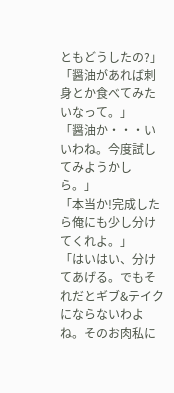ともどうしたの?」
「醤油があれば刺身とか食べてみたいなって。」
「醤油か・・・いいわね。今度試してみようかしら。」
「本当か!完成したら俺にも少し分けてくれよ。」
「はいはい、分けてあげる。でもそれだとギブ&テイクにならないわよね。そのお肉私に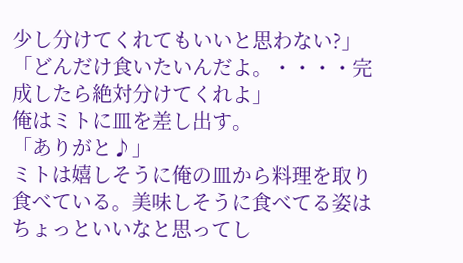少し分けてくれてもいいと思わない?」
「どんだけ食いたいんだよ。・・・・完成したら絶対分けてくれよ」
俺はミトに皿を差し出す。
「ありがと♪」
ミトは嬉しそうに俺の皿から料理を取り食べている。美味しそうに食べてる姿はちょっといいなと思ってし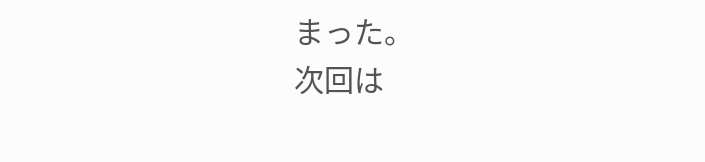まった。
次回は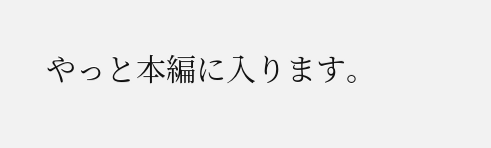やっと本編に入ります。